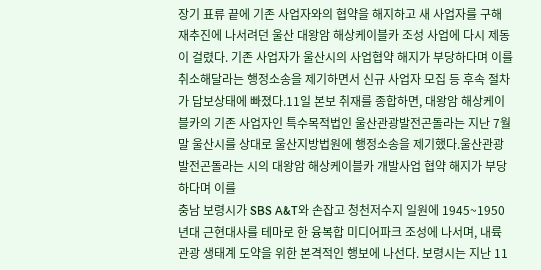장기 표류 끝에 기존 사업자와의 협약을 해지하고 새 사업자를 구해 재추진에 나서려던 울산 대왕암 해상케이블카 조성 사업에 다시 제동이 걸렸다. 기존 사업자가 울산시의 사업협약 해지가 부당하다며 이를 취소해달라는 행정소송을 제기하면서 신규 사업자 모집 등 후속 절차가 답보상태에 빠졌다.11일 본보 취재를 종합하면, 대왕암 해상케이블카의 기존 사업자인 특수목적법인 울산관광발전곤돌라는 지난 7월 말 울산시를 상대로 울산지방법원에 행정소송을 제기했다.울산관광발전곤돌라는 시의 대왕암 해상케이블카 개발사업 협약 해지가 부당하다며 이를
충남 보령시가 SBS A&T와 손잡고 청천저수지 일원에 1945~1950년대 근현대사를 테마로 한 융복합 미디어파크 조성에 나서며, 내륙 관광 생태계 도약을 위한 본격적인 행보에 나선다. 보령시는 지난 11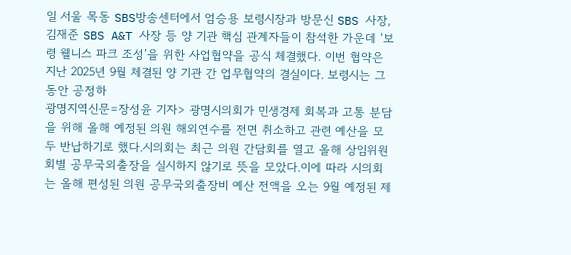일 서울 목동 SBS방송센터에서 엄승용 보령시장과 방문신 SBS 사장, 김재준 SBS A&T 사장 등 양 기관 핵심 관계자들이 참석한 가운데 ‘보령 웰니스 파크 조성’을 위한 사업협약을 공식 체결했다. 이번 협약은 지난 2025년 9월 체결된 양 기관 간 업무협약의 결실이다. 보령시는 그동안 공정하
광명지역신문=장성윤 기자> 광명시의회가 민생경제 회복과 고통 분담을 위해 올해 예정된 의원 해외연수를 전면 취소하고 관련 예산을 모두 반납하기로 했다.시의회는 최근 의원 간담회를 열고 올해 상임위원회별 공무국외출장을 실시하지 않기로 뜻을 모았다.이에 따라 시의회는 올해 편성된 의원 공무국외출장비 예산 전액을 오는 9월 예정된 제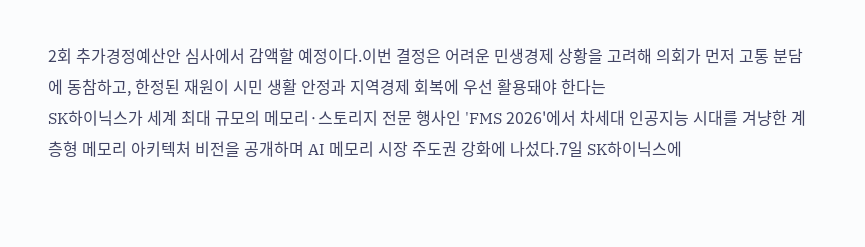2회 추가경정예산안 심사에서 감액할 예정이다.이번 결정은 어려운 민생경제 상황을 고려해 의회가 먼저 고통 분담에 동참하고, 한정된 재원이 시민 생활 안정과 지역경제 회복에 우선 활용돼야 한다는
SK하이닉스가 세계 최대 규모의 메모리·스토리지 전문 행사인 'FMS 2026'에서 차세대 인공지능 시대를 겨냥한 계층형 메모리 아키텍처 비전을 공개하며 AI 메모리 시장 주도권 강화에 나섰다.7일 SK하이닉스에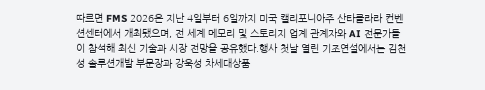따르면 FMS 2026은 지난 4일부터 6일까지 미국 캘리포니아주 산타클라라 컨벤션센터에서 개최됐으며, 전 세계 메모리 및 스토리지 업계 관계자와 AI 전문가들이 참석해 최신 기술과 시장 전망을 공유했다.행사 첫날 열린 기조연설에서는 김천성 솔루션개발 부문장과 강욱성 차세대상품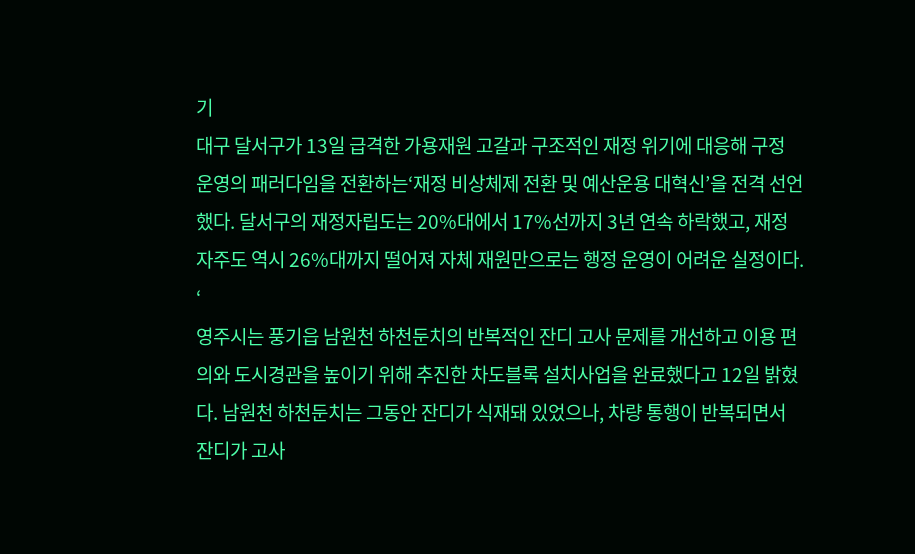기
대구 달서구가 13일 급격한 가용재원 고갈과 구조적인 재정 위기에 대응해 구정 운영의 패러다임을 전환하는‘재정 비상체제 전환 및 예산운용 대혁신’을 전격 선언했다. 달서구의 재정자립도는 20%대에서 17%선까지 3년 연속 하락했고, 재정자주도 역시 26%대까지 떨어져 자체 재원만으로는 행정 운영이 어려운 실정이다. ‘
영주시는 풍기읍 남원천 하천둔치의 반복적인 잔디 고사 문제를 개선하고 이용 편의와 도시경관을 높이기 위해 추진한 차도블록 설치사업을 완료했다고 12일 밝혔다. 남원천 하천둔치는 그동안 잔디가 식재돼 있었으나, 차량 통행이 반복되면서 잔디가 고사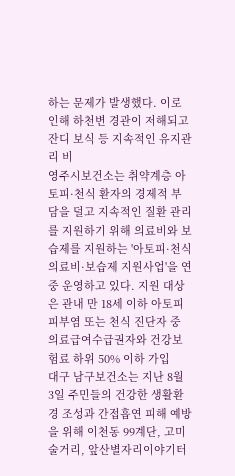하는 문제가 발생했다. 이로 인해 하천변 경관이 저해되고 잔디 보식 등 지속적인 유지관리 비
영주시보건소는 취약계층 아토피·천식 환자의 경제적 부담을 덜고 지속적인 질환 관리를 지원하기 위해 의료비와 보습제를 지원하는 '아토피·천식 의료비·보습제 지원사업'을 연중 운영하고 있다. 지원 대상은 관내 만 18세 이하 아토피피부염 또는 천식 진단자 중 의료급여수급권자와 건강보험료 하위 50% 이하 가입
대구 남구보건소는 지난 8월 3일 주민들의 건강한 생활환경 조성과 간접흡연 피해 예방을 위해 이천동 99계단, 고미술거리, 앞산별자리이야기터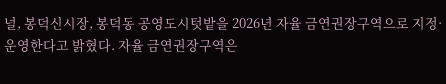널, 봉덕신시장, 봉덕동 공영도시텃밭을 2026년 자율 금연권장구역으로 지정·운영한다고 밝혔다. 자율 금연권장구역은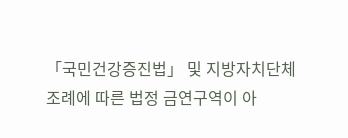「국민건강증진법」 및 지방자치단체 조례에 따른 법정 금연구역이 아